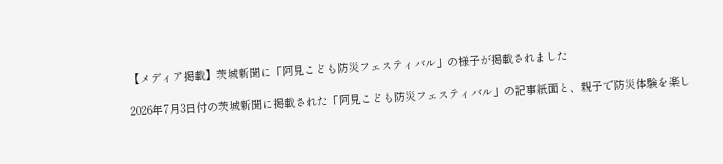【メディア掲載】茨城新聞に「阿見こども防災フェスティバル」の様子が掲載されました

2026年7月3日付の茨城新聞に掲載された「阿見こども防災フェスティバル」の記事紙面と、親子で防災体験を楽し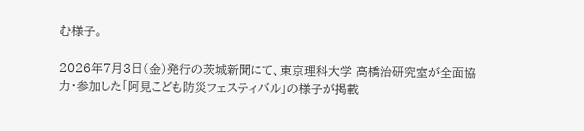む様子。

2026年7月3日(金)発行の茨城新聞にて、東京理科大学 高橋治研究室が全面協力・参加した「阿見こども防災フェスティバル」の様子が掲載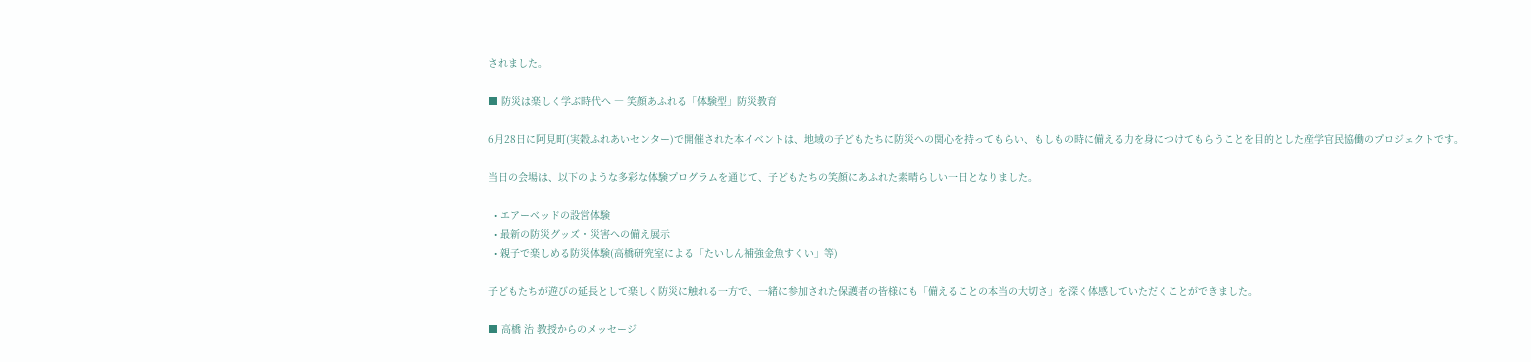されました。

■ 防災は楽しく学ぶ時代へ ― 笑顔あふれる「体験型」防災教育

6月28日に阿見町(実穀ふれあいセンター)で開催された本イベントは、地域の子どもたちに防災への関心を持ってもらい、もしもの時に備える力を身につけてもらうことを目的とした産学官民協働のプロジェクトです。

当日の会場は、以下のような多彩な体験プログラムを通じて、子どもたちの笑顔にあふれた素晴らしい一日となりました。

  • エアーベッドの設営体験
  • 最新の防災グッズ・災害への備え展示
  • 親子で楽しめる防災体験(高橋研究室による「たいしん補強金魚すくい」等)

子どもたちが遊びの延長として楽しく防災に触れる一方で、一緒に参加された保護者の皆様にも「備えることの本当の大切さ」を深く体感していただくことができました。

■ 高橋 治 教授からのメッセージ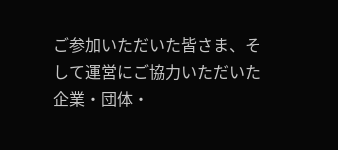ご参加いただいた皆さま、そして運営にご協力いただいた企業・団体・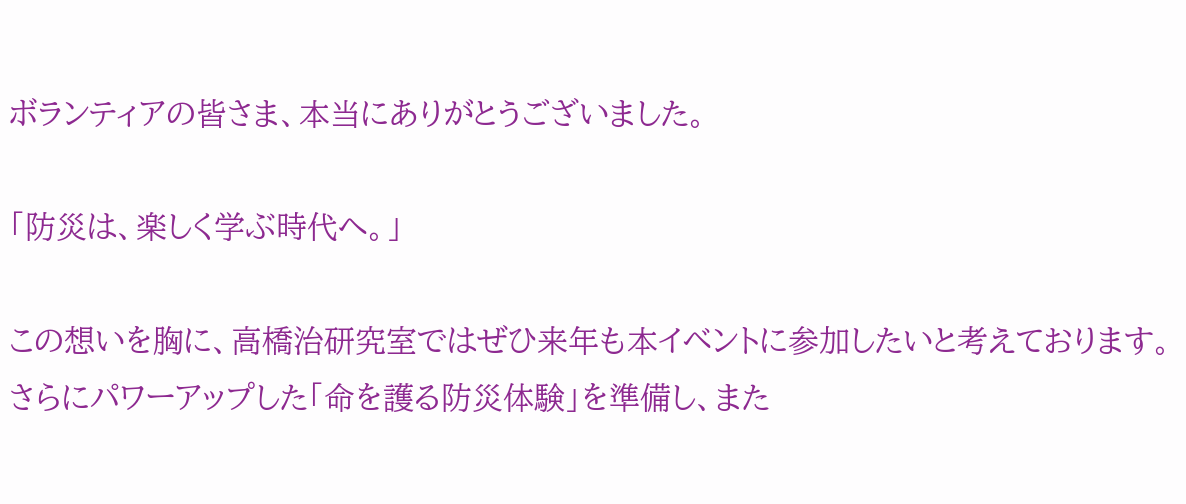ボランティアの皆さま、本当にありがとうございました。

「防災は、楽しく学ぶ時代へ。」

この想いを胸に、高橋治研究室ではぜひ来年も本イベントに参加したいと考えております。さらにパワーアップした「命を護る防災体験」を準備し、また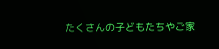たくさんの子どもたちやご家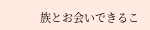族とお会いできるこ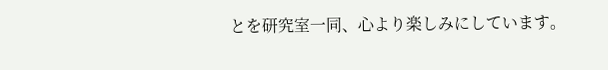とを研究室一同、心より楽しみにしています。